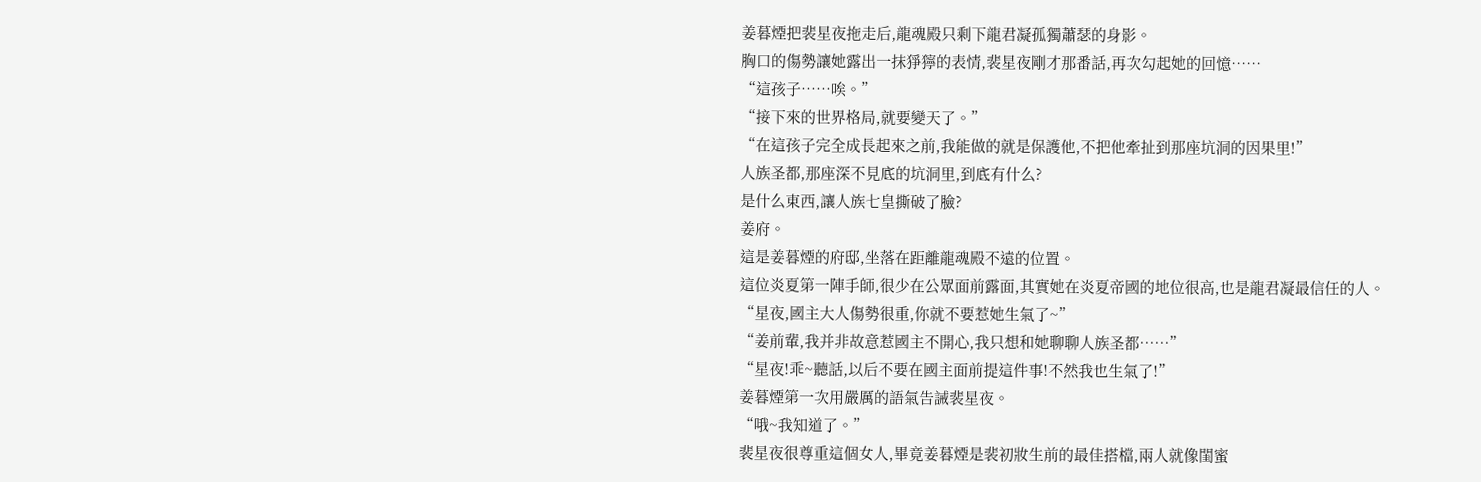姜暮煙把裴星夜拖走后,龍魂殿只剩下龍君凝孤獨蕭瑟的身影。
胸口的傷勢讓她露出一抹猙獰的表情,裴星夜剛才那番話,再次勾起她的回憶……
“這孩子……唉。”
“接下來的世界格局,就要變天了。”
“在這孩子完全成長起來之前,我能做的就是保護他,不把他牽扯到那座坑洞的因果里!”
人族圣都,那座深不見底的坑洞里,到底有什么?
是什么東西,讓人族七皇撕破了臉?
姜府。
這是姜暮煙的府邸,坐落在距離龍魂殿不遠的位置。
這位炎夏第一陣手師,很少在公眾面前露面,其實她在炎夏帝國的地位很高,也是龍君凝最信任的人。
“星夜,國主大人傷勢很重,你就不要惹她生氣了~”
“姜前輩,我并非故意惹國主不開心,我只想和她聊聊人族圣都……”
“星夜!乖~聽話,以后不要在國主面前提這件事!不然我也生氣了!”
姜暮煙第一次用嚴厲的語氣告誡裴星夜。
“哦~我知道了。”
裴星夜很尊重這個女人,畢竟姜暮煙是裴初妝生前的最佳搭檔,兩人就像閨蜜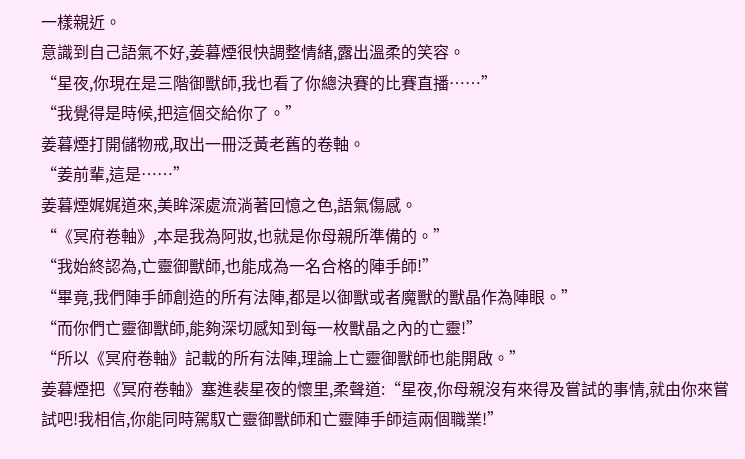一樣親近。
意識到自己語氣不好,姜暮煙很快調整情緒,露出溫柔的笑容。
“星夜,你現在是三階御獸師,我也看了你總決賽的比賽直播……”
“我覺得是時候,把這個交給你了。”
姜暮煙打開儲物戒,取出一冊泛黃老舊的卷軸。
“姜前輩,這是……”
姜暮煙娓娓道來,美眸深處流淌著回憶之色,語氣傷感。
“《冥府卷軸》,本是我為阿妝,也就是你母親所準備的。”
“我始終認為,亡靈御獸師,也能成為一名合格的陣手師!”
“畢竟,我們陣手師創造的所有法陣,都是以御獸或者魔獸的獸晶作為陣眼。”
“而你們亡靈御獸師,能夠深切感知到每一枚獸晶之內的亡靈!”
“所以《冥府卷軸》記載的所有法陣,理論上亡靈御獸師也能開啟。”
姜暮煙把《冥府卷軸》塞進裴星夜的懷里,柔聲道:“星夜,你母親沒有來得及嘗試的事情,就由你來嘗試吧!我相信,你能同時駕馭亡靈御獸師和亡靈陣手師這兩個職業!”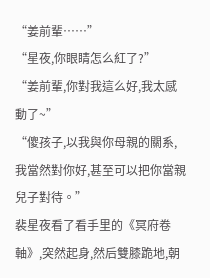“姜前輩……”
“星夜,你眼睛怎么紅了?”
“姜前輩,你對我這么好,我太感動了~”
“傻孩子,以我與你母親的關系,我當然對你好,甚至可以把你當親兒子對待。”
裴星夜看了看手里的《冥府卷軸》,突然起身,然后雙膝跪地,朝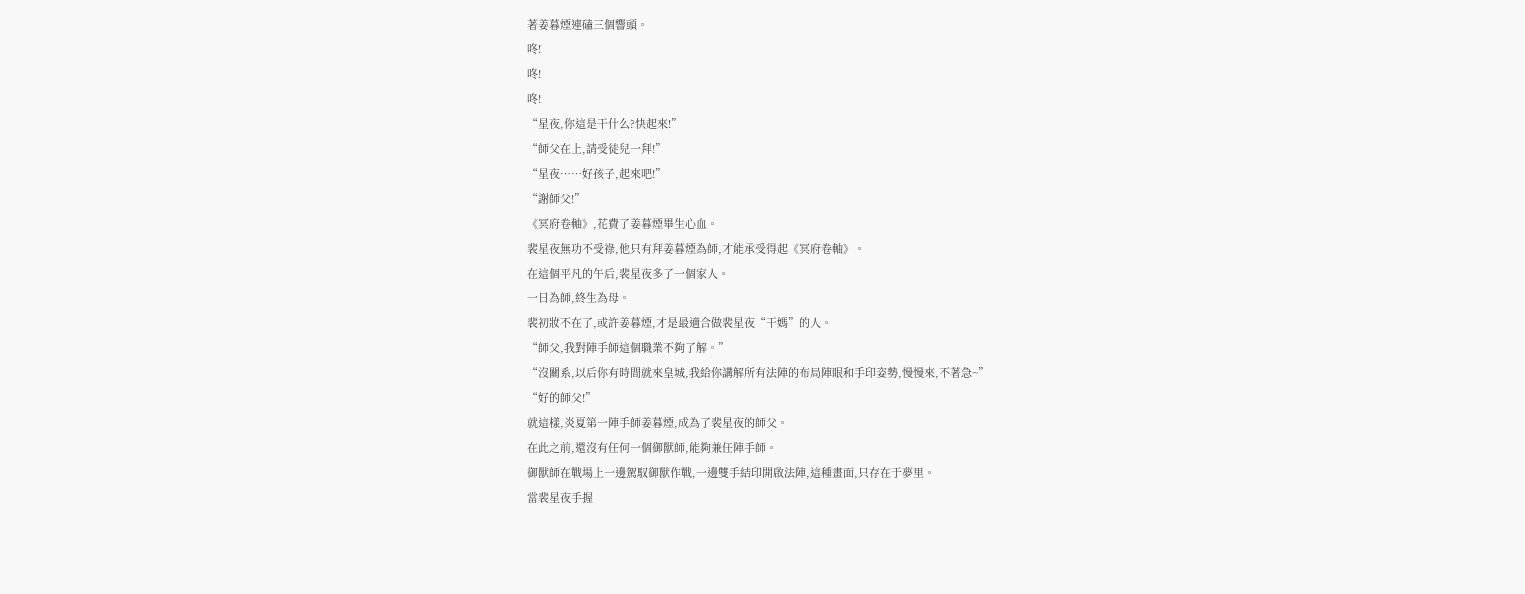著姜暮煙連磕三個響頭。
咚!
咚!
咚!
“星夜,你這是干什么?快起來!”
“師父在上,請受徒兒一拜!”
“星夜……好孩子,起來吧!”
“謝師父!”
《冥府卷軸》,花費了姜暮煙畢生心血。
裴星夜無功不受祿,他只有拜姜暮煙為師,才能承受得起《冥府卷軸》。
在這個平凡的午后,裴星夜多了一個家人。
一日為師,終生為母。
裴初妝不在了,或許姜暮煙,才是最適合做裴星夜“干媽”的人。
“師父,我對陣手師這個職業不夠了解。”
“沒關系,以后你有時間就來皇城,我給你講解所有法陣的布局陣眼和手印姿勢,慢慢來,不著急~”
“好的師父!”
就這樣,炎夏第一陣手師姜暮煙,成為了裴星夜的師父。
在此之前,還沒有任何一個御獸師,能夠兼任陣手師。
御獸師在戰場上一邊駕馭御獸作戰,一邊雙手結印開啟法陣,這種畫面,只存在于夢里。
當裴星夜手握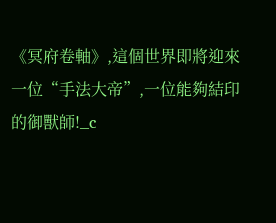《冥府卷軸》,這個世界即將迎來一位“手法大帝”,一位能夠結印的御獸師!_c